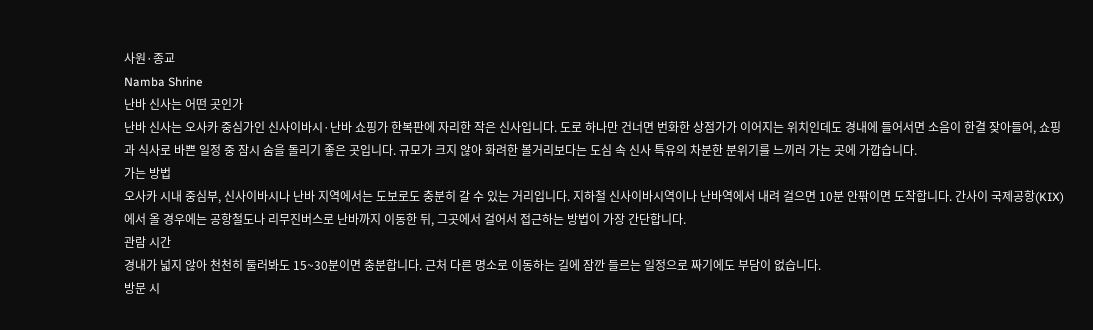사원·종교
Namba Shrine
난바 신사는 어떤 곳인가
난바 신사는 오사카 중심가인 신사이바시·난바 쇼핑가 한복판에 자리한 작은 신사입니다. 도로 하나만 건너면 번화한 상점가가 이어지는 위치인데도 경내에 들어서면 소음이 한결 잦아들어, 쇼핑과 식사로 바쁜 일정 중 잠시 숨을 돌리기 좋은 곳입니다. 규모가 크지 않아 화려한 볼거리보다는 도심 속 신사 특유의 차분한 분위기를 느끼러 가는 곳에 가깝습니다.
가는 방법
오사카 시내 중심부, 신사이바시나 난바 지역에서는 도보로도 충분히 갈 수 있는 거리입니다. 지하철 신사이바시역이나 난바역에서 내려 걸으면 10분 안팎이면 도착합니다. 간사이 국제공항(KIX)에서 올 경우에는 공항철도나 리무진버스로 난바까지 이동한 뒤, 그곳에서 걸어서 접근하는 방법이 가장 간단합니다.
관람 시간
경내가 넓지 않아 천천히 둘러봐도 15~30분이면 충분합니다. 근처 다른 명소로 이동하는 길에 잠깐 들르는 일정으로 짜기에도 부담이 없습니다.
방문 시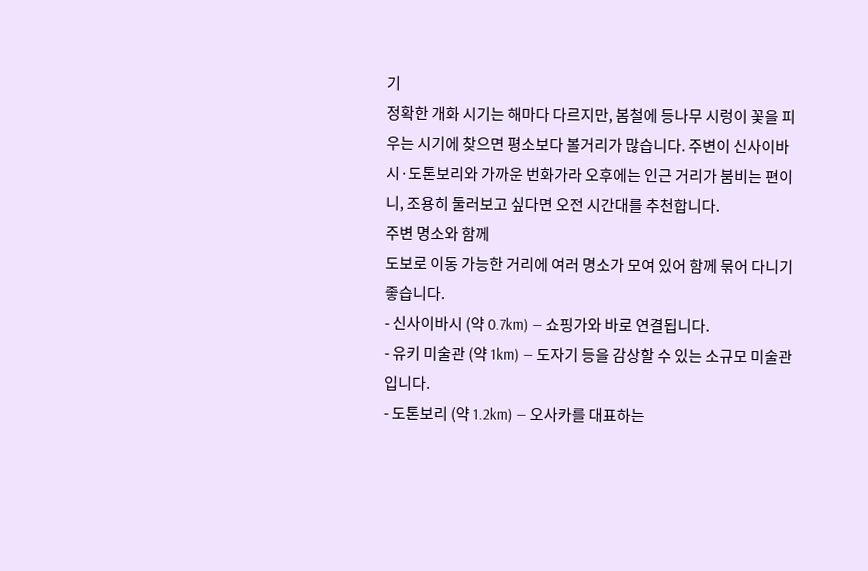기
정확한 개화 시기는 해마다 다르지만, 봄철에 등나무 시렁이 꽃을 피우는 시기에 찾으면 평소보다 볼거리가 많습니다. 주변이 신사이바시·도톤보리와 가까운 번화가라 오후에는 인근 거리가 붐비는 편이니, 조용히 둘러보고 싶다면 오전 시간대를 추천합니다.
주변 명소와 함께
도보로 이동 가능한 거리에 여러 명소가 모여 있어 함께 묶어 다니기 좋습니다.
- 신사이바시 (약 0.7km) — 쇼핑가와 바로 연결됩니다.
- 유키 미술관 (약 1km) — 도자기 등을 감상할 수 있는 소규모 미술관입니다.
- 도톤보리 (약 1.2km) — 오사카를 대표하는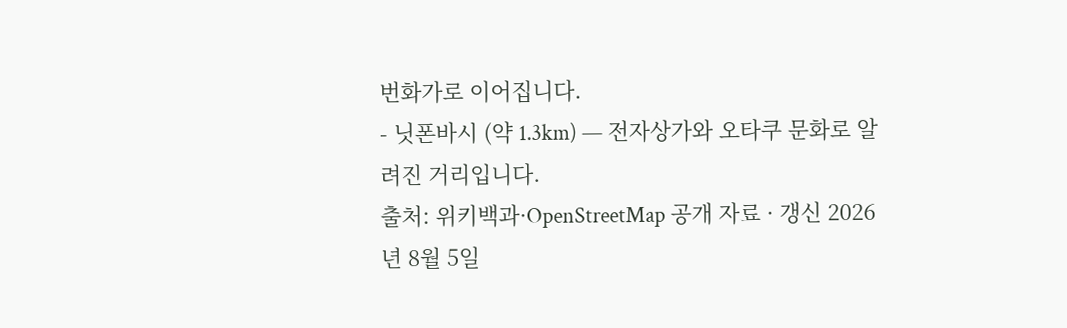번화가로 이어집니다.
- 닛폰바시 (약 1.3km) — 전자상가와 오타쿠 문화로 알려진 거리입니다.
출처: 위키백과·OpenStreetMap 공개 자료 · 갱신 2026년 8월 5일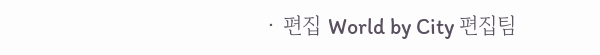· 편집 World by City 편집팀